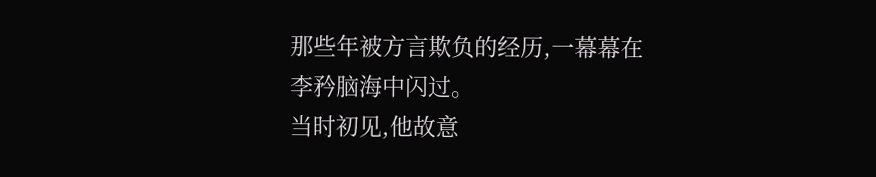那些年被方言欺负的经历,一幕幕在李矜脑海中闪过。
当时初见,他故意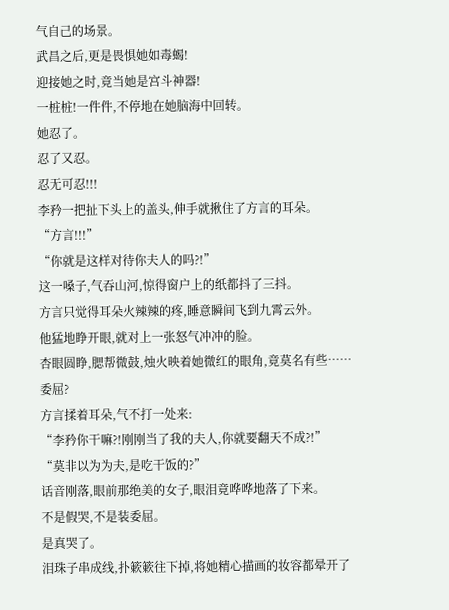气自己的场景。
武昌之后,更是畏惧她如毒蝎!
迎接她之时,竟当她是宫斗神器!
一桩桩!一件件,不停地在她脑海中回转。
她忍了。
忍了又忍。
忍无可忍!!!
李矜一把扯下头上的盖头,伸手就揪住了方言的耳朵。
“方言!!!”
“你就是这样对待你夫人的吗?!”
这一嗓子,气吞山河,惊得窗户上的纸都抖了三抖。
方言只觉得耳朵火辣辣的疼,睡意瞬间飞到九霄云外。
他猛地睁开眼,就对上一张怒气冲冲的脸。
杏眼圆睁,腮帮微鼓,烛火映着她微红的眼角,竟莫名有些……
委屈?
方言揉着耳朵,气不打一处来:
“李矜你干嘛?!刚刚当了我的夫人,你就要翻天不成?!”
“莫非以为为夫,是吃干饭的?”
话音刚落,眼前那绝美的女子,眼泪竟哗哗地落了下来。
不是假哭,不是装委屈。
是真哭了。
泪珠子串成线,扑簌簌往下掉,将她精心描画的妆容都晕开了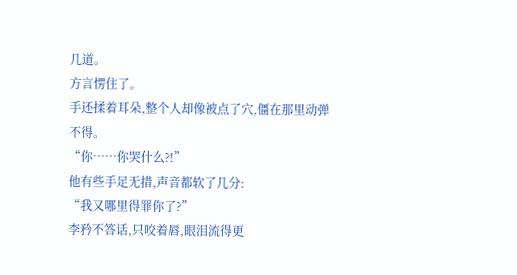几道。
方言愣住了。
手还揉着耳朵,整个人却像被点了穴,僵在那里动弹不得。
“你……你哭什么?!”
他有些手足无措,声音都软了几分:
“我又哪里得罪你了?”
李矜不答话,只咬着唇,眼泪流得更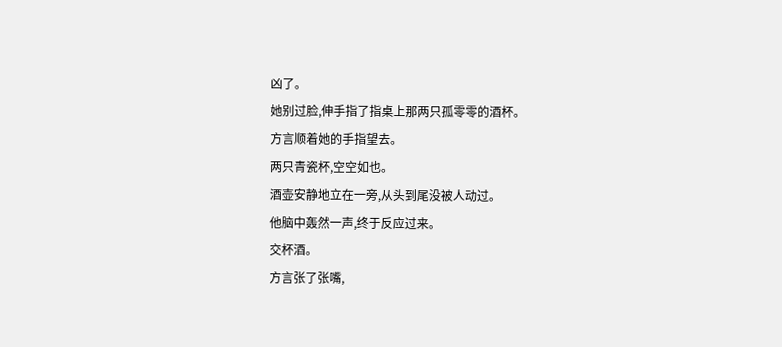凶了。
她别过脸,伸手指了指桌上那两只孤零零的酒杯。
方言顺着她的手指望去。
两只青瓷杯,空空如也。
酒壶安静地立在一旁,从头到尾没被人动过。
他脑中轰然一声,终于反应过来。
交杯酒。
方言张了张嘴,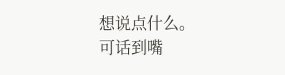想说点什么。
可话到嘴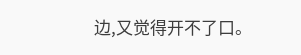边,又觉得开不了口。